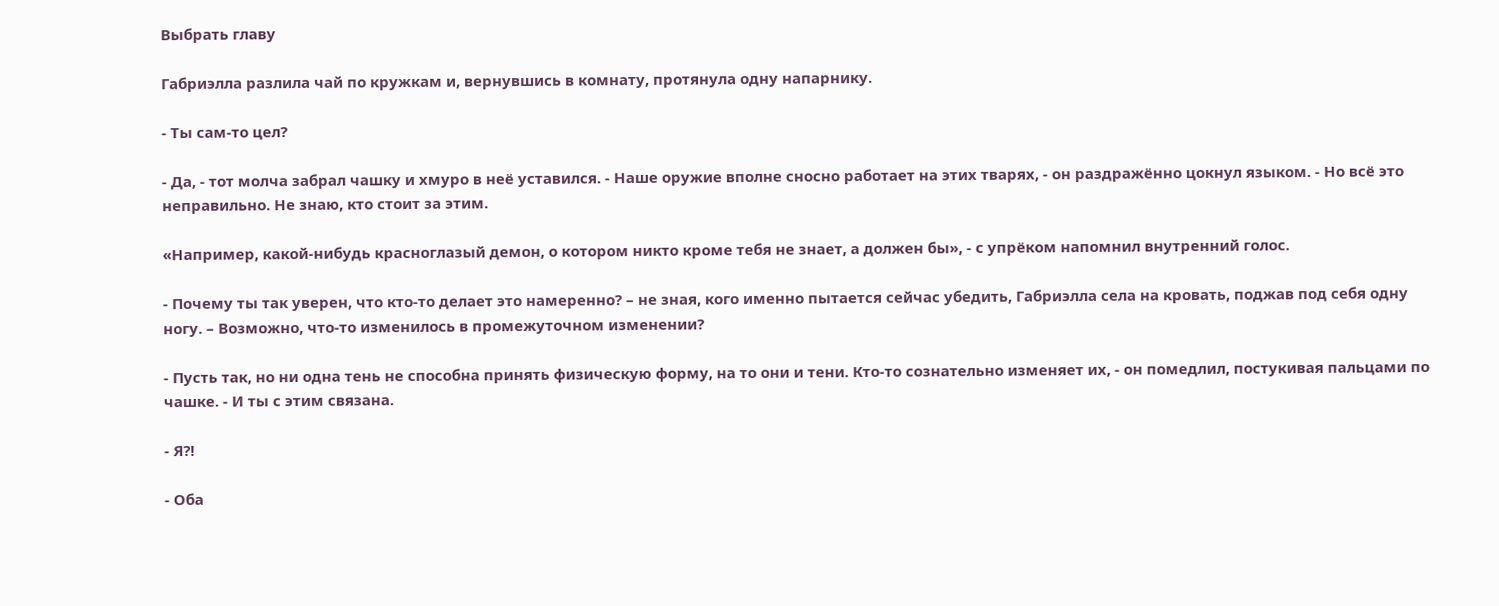Выбрать главу

Габриэлла разлила чай по кружкам и, вернувшись в комнату, протянула одну напарнику.

- Ты сам-то цел?

- Да, - тот молча забрал чашку и хмуро в неё уставился. - Наше оружие вполне сносно работает на этих тварях, - он раздражённо цокнул языком. - Но всё это неправильно. Не знаю, кто стоит за этим.

«Например, какой-нибудь красноглазый демон, о котором никто кроме тебя не знает, а должен бы», - с упрёком напомнил внутренний голос.

- Почему ты так уверен, что кто-то делает это намеренно? – не зная, кого именно пытается сейчас убедить, Габриэлла села на кровать, поджав под себя одну ногу. – Возможно, что-то изменилось в промежуточном изменении?

- Пусть так, но ни одна тень не способна принять физическую форму, на то они и тени. Кто-то сознательно изменяет их, - он помедлил, постукивая пальцами по чашке. - И ты с этим связана.

- Я?!

- Оба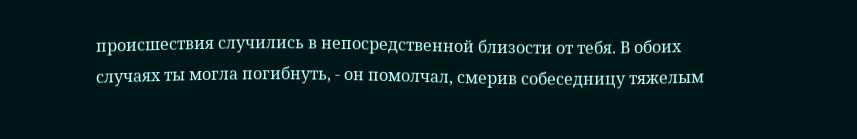происшествия случились в непосредственной близости от тебя. В обоих случаях ты могла погибнуть, - он помолчал, смерив собеседницу тяжелым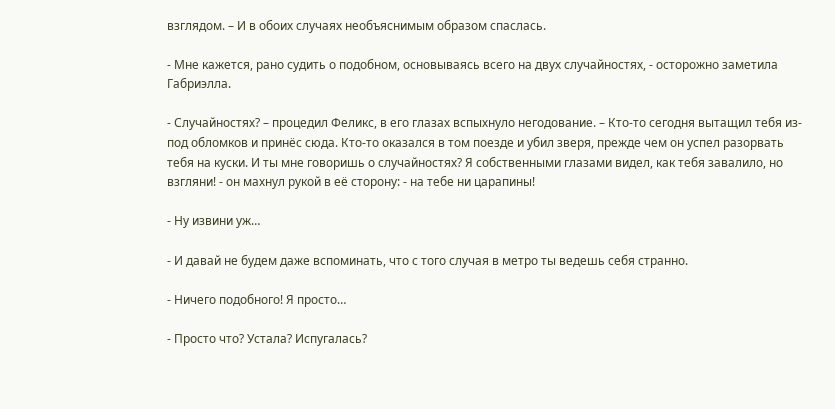взглядом. – И в обоих случаях необъяснимым образом спаслась.

- Мне кажется, рано судить о подобном, основываясь всего на двух случайностях, - осторожно заметила Габриэлла.

- Случайностях? – процедил Феликс, в его глазах вспыхнуло негодование. – Кто-то сегодня вытащил тебя из-под обломков и принёс сюда. Кто-то оказался в том поезде и убил зверя, прежде чем он успел разорвать тебя на куски. И ты мне говоришь о случайностях? Я собственными глазами видел, как тебя завалило, но взгляни! - он махнул рукой в её сторону: - на тебе ни царапины!

- Ну извини уж…

- И давай не будем даже вспоминать, что с того случая в метро ты ведешь себя странно.

- Ничего подобного! Я просто…

- Просто что? Устала? Испугалась?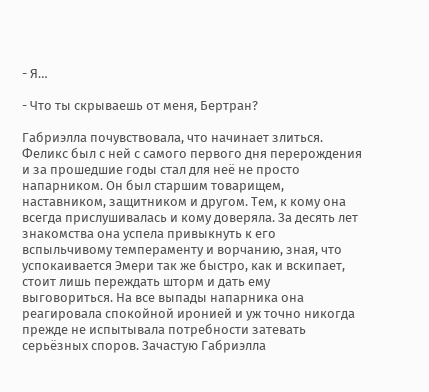- Я…

- Что ты скрываешь от меня, Бертран?

Габриэлла почувствовала, что начинает злиться. Феликс был с ней с самого первого дня перерождения и за прошедшие годы стал для неё не просто напарником. Он был старшим товарищем, наставником, защитником и другом. Тем, к кому она всегда прислушивалась и кому доверяла. За десять лет знакомства она успела привыкнуть к его вспыльчивому темпераменту и ворчанию, зная, что успокаивается Эмери так же быстро, как и вскипает, стоит лишь переждать шторм и дать ему выговориться. На все выпады напарника она реагировала спокойной иронией и уж точно никогда прежде не испытывала потребности затевать серьёзных споров. Зачастую Габриэлла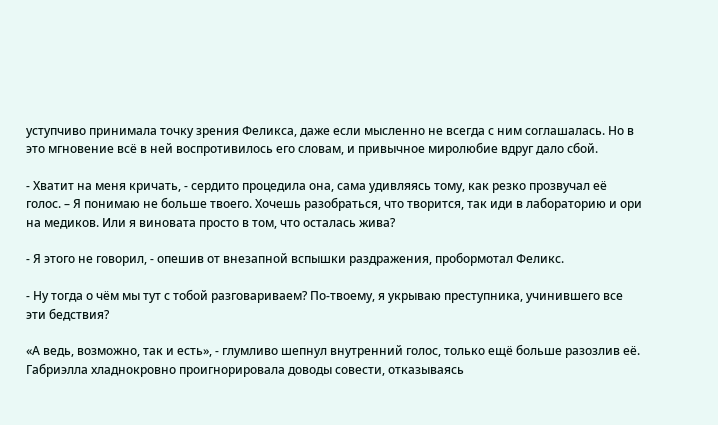уступчиво принимала точку зрения Феликса, даже если мысленно не всегда с ним соглашалась. Но в это мгновение всё в ней воспротивилось его словам, и привычное миролюбие вдруг дало сбой.

- Хватит на меня кричать, - сердито процедила она, сама удивляясь тому, как резко прозвучал её голос. – Я понимаю не больше твоего. Хочешь разобраться, что творится, так иди в лабораторию и ори на медиков. Или я виновата просто в том, что осталась жива?

- Я этого не говорил, - опешив от внезапной вспышки раздражения, пробормотал Феликс.

- Ну тогда о чём мы тут с тобой разговариваем? По-твоему, я укрываю преступника, учинившего все эти бедствия?

«А ведь, возможно, так и есть», - глумливо шепнул внутренний голос, только ещё больше разозлив её. Габриэлла хладнокровно проигнорировала доводы совести, отказываясь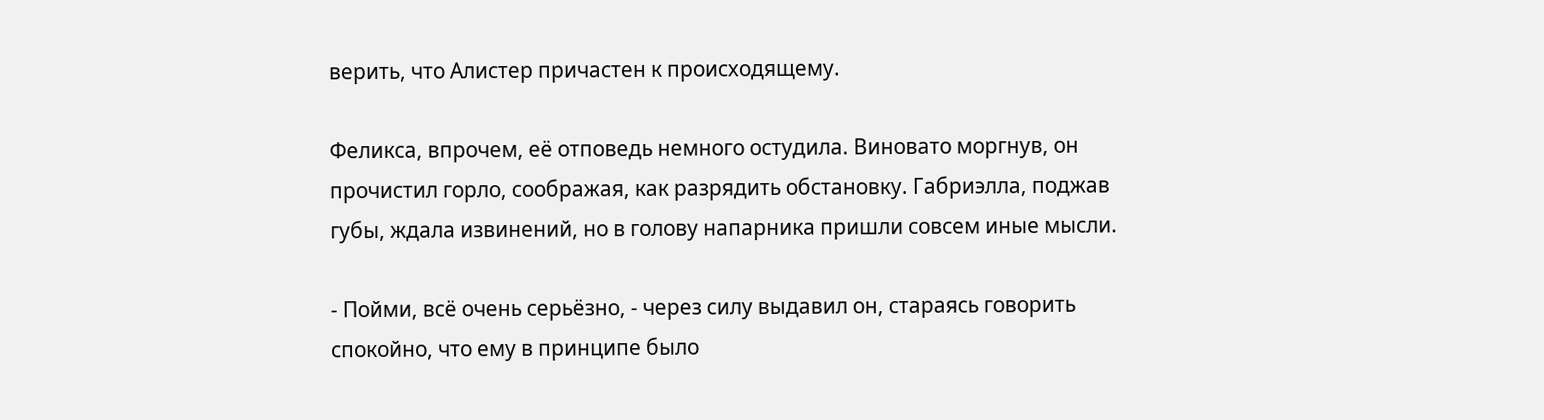верить, что Алистер причастен к происходящему.

Феликса, впрочем, её отповедь немного остудила. Виновато моргнув, он прочистил горло, соображая, как разрядить обстановку. Габриэлла, поджав губы, ждала извинений, но в голову напарника пришли совсем иные мысли.

- Пойми, всё очень серьёзно, - через силу выдавил он, стараясь говорить спокойно, что ему в принципе было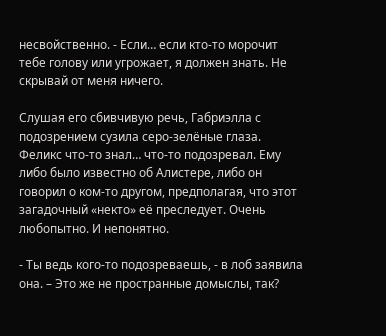несвойственно. - Если… если кто-то морочит тебе голову или угрожает, я должен знать. Не скрывай от меня ничего.

Слушая его сбивчивую речь, Габриэлла с подозрением сузила серо-зелёные глаза. Феликс что-то знал… что-то подозревал. Ему либо было известно об Алистере, либо он говорил о ком-то другом, предполагая, что этот загадочный «некто» её преследует. Очень любопытно. И непонятно.

- Ты ведь кого-то подозреваешь, - в лоб заявила она. – Это же не пространные домыслы, так?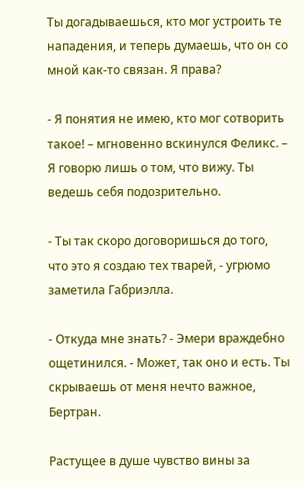Ты догадываешься, кто мог устроить те нападения, и теперь думаешь, что он со мной как-то связан. Я права?

- Я понятия не имею, кто мог сотворить такое! – мгновенно вскинулся Феликс. – Я говорю лишь о том, что вижу. Ты ведешь себя подозрительно.

- Ты так скоро договоришься до того, что это я создаю тех тварей, - угрюмо заметила Габриэлла.

- Откуда мне знать? - Эмери враждебно ощетинился. - Может, так оно и есть. Ты скрываешь от меня нечто важное, Бертран.

Растущее в душе чувство вины за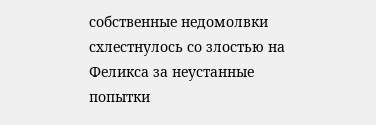собственные недомолвки схлестнулось со злостью на Феликса за неустанные попытки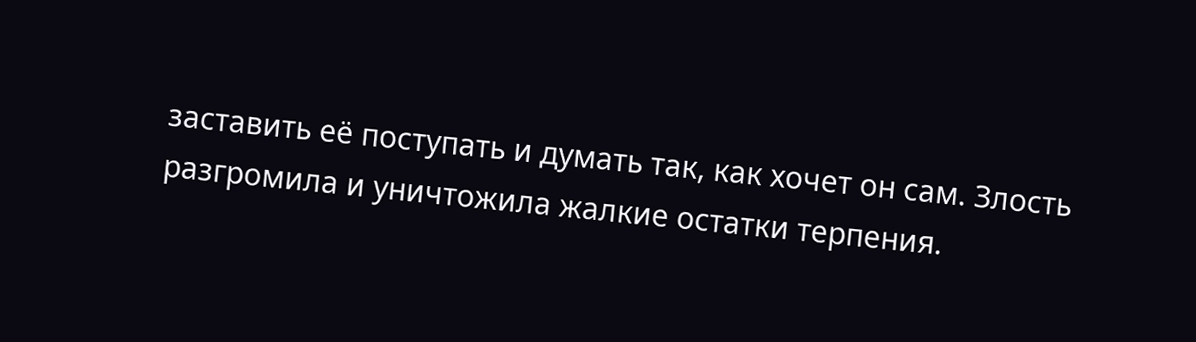заставить её поступать и думать так, как хочет он сам. Злость разгромила и уничтожила жалкие остатки терпения.